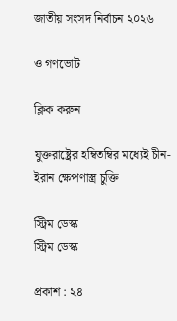জাতীয় সংসদ নির্বাচন ২০২৬

ও গণভোট

ক্লিক করুন

যুক্তরাষ্ট্রের হম্বিতম্বির মধ্যেই চীন-ইরান ক্ষেপণাস্ত্র চুক্তি

স্ট্রিম ডেস্ক
স্ট্রিম ডেস্ক

প্রকাশ : ২৪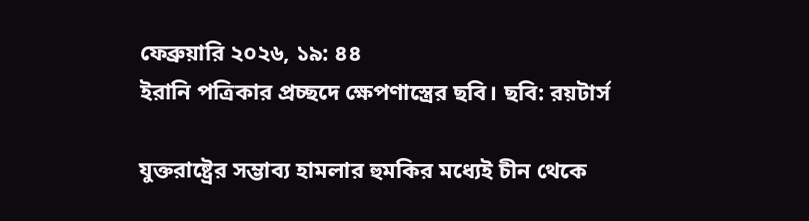ফেব্রুয়ারি ২০২৬, ১৯: ৪৪
ইরানি পত্রিকার প্রচ্ছদে ক্ষেপণাস্ত্রের ছবি। ছবি: রয়টার্স

যুক্তরাষ্ট্রের সম্ভাব্য হামলার হুমকির মধ্যেই চীন থেকে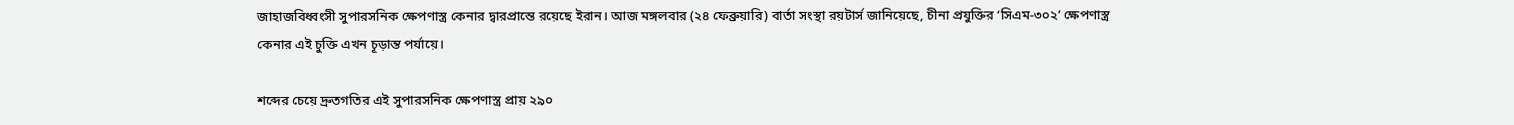জাহাজবিধ্বংসী সুপারসনিক ক্ষেপণাস্ত্র কেনার দ্বারপ্রান্তে রয়েছে ইরান। আজ মঙ্গলবার (২৪ ফেব্রুয়ারি) বার্তা সংস্থা রয়টার্স জানিয়েছে, চীনা প্রযুক্তির ‘সিএম-৩০২’ ক্ষেপণাস্ত্র কেনার এই চুক্তি এখন চূড়ান্ত পর্যায়ে।

শব্দের চেয়ে দ্রুতগতির এই সুপারসনিক ক্ষেপণাস্ত্র প্রায় ২৯০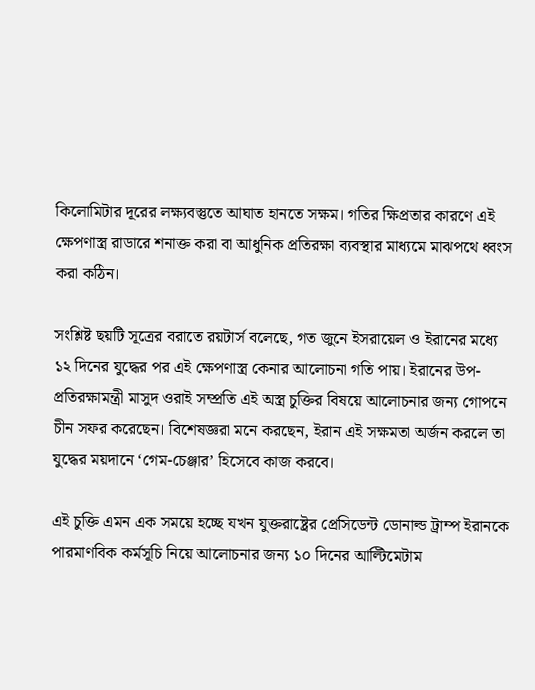কিলোমিটার দূরের লক্ষ্যবস্তুতে আঘাত হানতে সক্ষম। গতির ক্ষিপ্রতার কারণে এই ক্ষেপণাস্ত্র রাডারে শনাক্ত করা বা আধুনিক প্রতিরক্ষা ব্যবস্থার মাধ্যমে মাঝপথে ধ্বংস করা কঠিন।

সংশ্লিষ্ট ছয়টি সূত্রের বরাতে রয়টার্স বলেছে, গত জুনে ইসরায়েল ও ইরানের মধ্যে ১২ দিনের যুদ্ধের পর এই ক্ষেপণাস্ত্র কেনার আলোচনা গতি পায়। ইরানের উপ-প্রতিরক্ষামন্ত্রী মাসুদ ওরাই সম্প্রতি এই অস্ত্র চুক্তির বিষয়ে আলোচনার জন্য গোপনে চীন সফর করেছেন। বিশেষজ্ঞরা মনে করছেন, ইরান এই সক্ষমতা অর্জন করলে তা যুদ্ধের ময়দানে ‘গেম-চেঞ্জার’ হিসেবে কাজ করবে।

এই চুক্তি এমন এক সময়ে হচ্ছে যখন যুক্তরাষ্ট্রের প্রেসিডেন্ট ডোনাল্ড ট্রাম্প ইরানকে পারমাণবিক কর্মসূচি নিয়ে আলোচনার জন্য ১০ দিনের আল্টিমেটাম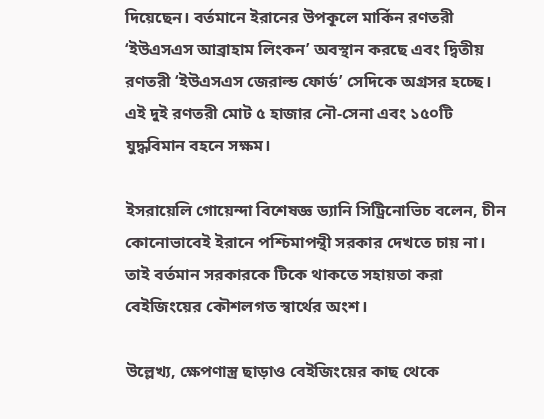দিয়েছেন। বর্তমানে ইরানের উপকূলে মার্কিন রণতরী ‘ইউএসএস আব্রাহাম লিংকন’ অবস্থান করছে এবং দ্বিতীয় রণতরী ‘ইউএসএস জেরাল্ড ফোর্ড’ সেদিকে অগ্রসর হচ্ছে। এই দুই রণতরী মোট ৫ হাজার নৌ-সেনা এবং ১৫০টি যুদ্ধবিমান বহনে সক্ষম।

ইসরায়েলি গোয়েন্দা বিশেষজ্ঞ ড্যানি সিট্রিনোভিচ বলেন, চীন কোনোভাবেই ইরানে পশ্চিমাপন্থী সরকার দেখতে চায় না। তাই বর্তমান সরকারকে টিকে থাকতে সহায়তা করা বেইজিংয়ের কৌশলগত স্বার্থের অংশ।

উল্লেখ্য, ক্ষেপণাস্ত্র ছাড়াও বেইজিংয়ের কাছ থেকে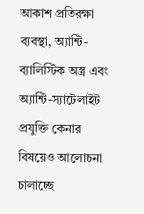আকাশ প্রতিরক্ষা ব্যবস্থা, অ্যান্টি-ব্যালিস্টিক অস্ত্র এবং অ্যান্টি-স্যাটেলাইট প্রযুক্তি কেনার বিষয়েও আলোচনা চালাচ্ছে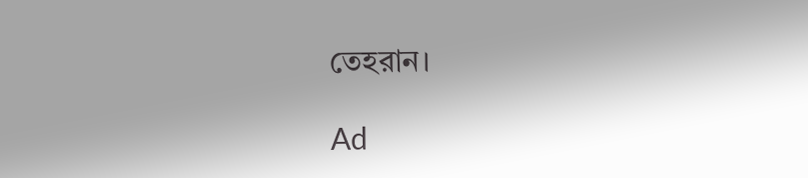তেহরান।

Ad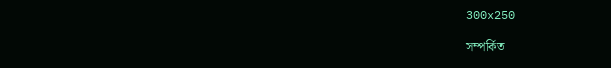300x250

সম্পর্কিত